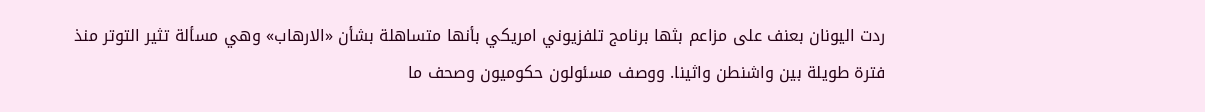ردت اليونان بعنف على مزاعم بثها برنامج تلفزيوني امريكي بأنها متساهلة بشأن «الارهاب» وهي مسألة تثير التوتر منذ فترة طويلة بين واشنطن واثينا. ووصف مسئولون حكوميون وصحف ما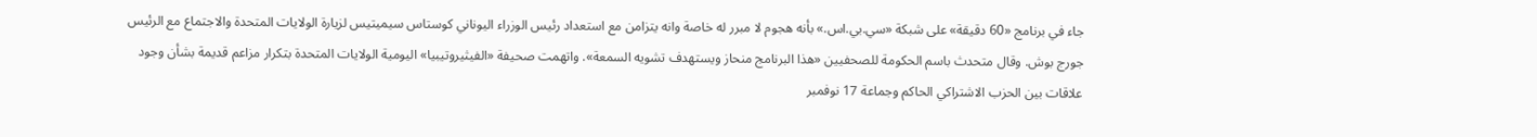جاء في برنامج «60 دقيقة» على شبكة «سي.بي.اس.» بأنه هجوم لا مبرر له خاصة وانه يتزامن مع استعداد رئيس الوزراء اليوناني كوستاس سيميتيس لزيارة الولايات المتحدة والاجتماع مع الرئيس جورج بوش. وقال متحدث باسم الحكومة للصحفيين «هذا البرنامج منحاز ويستهدف تشويه السمعة». واتهمت صحيفة «الفيثيروتيبيا» اليومية الولايات المتحدة بتكرار مزاعم قديمة بشأن وجود علاقات بين الحزب الاشتراكي الحاكم وجماعة 17 نوفمبر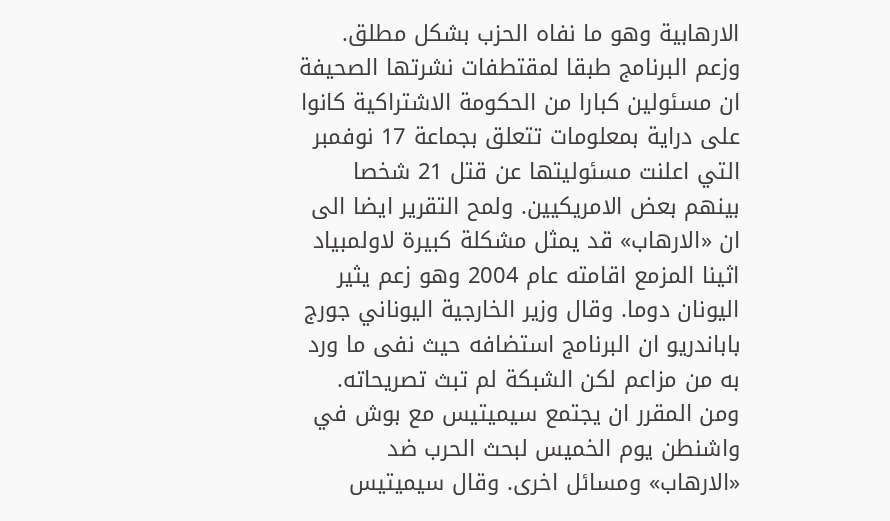الارهابية وهو ما نفاه الحزب بشكل مطلق. وزعم البرنامج طبقا لمقتطفات نشرتها الصحيفة ان مسئولين كبارا من الحكومة الاشتراكية كانوا على دراية بمعلومات تتعلق بجماعة 17 نوفمبر التي اعلنت مسئوليتها عن قتل 21 شخصا بينهم بعض الامريكيين. ولمح التقرير ايضا الى ان «الارهاب» قد يمثل مشكلة كبيرة لاولمبياد اثينا المزمع اقامته عام 2004 وهو زعم يثير اليونان دوما. وقال وزير الخارجية اليوناني جورج باباندريو ان البرنامج استضافه حيث نفى ما ورد به من مزاعم لكن الشبكة لم تبث تصريحاته. ومن المقرر ان يجتمع سيميتيس مع بوش في واشنطن يوم الخميس لبحث الحرب ضد «الارهاب» ومسائل اخرى. وقال سيميتيس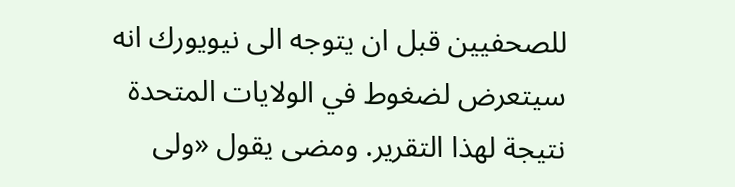للصحفيين قبل ان يتوجه الى نيويورك انه سيتعرض لضغوط في الولايات المتحدة نتيجة لهذا التقرير. ومضى يقول «ولى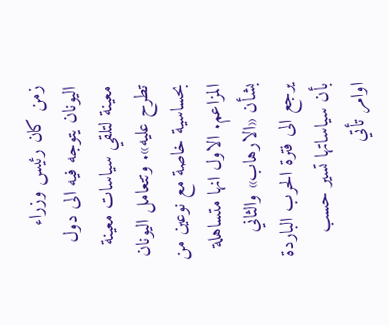زمن كان رئيس وزراء اليونان يتوجه فيه الى دول معينة لتلقي سياسات معينة تطرح عليه». وتتعامل اليونان بحساسية خاصة مع نوعين من المزاعم. الاول انها متساهلة بشأن «الارهاب» والثاني يرجع الى فترة الحرب الباردة بأن سياساتها تسير حسب اوامر تأتي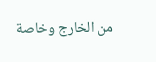من الخارج وخاصة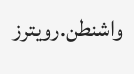واشنطن.رويترز